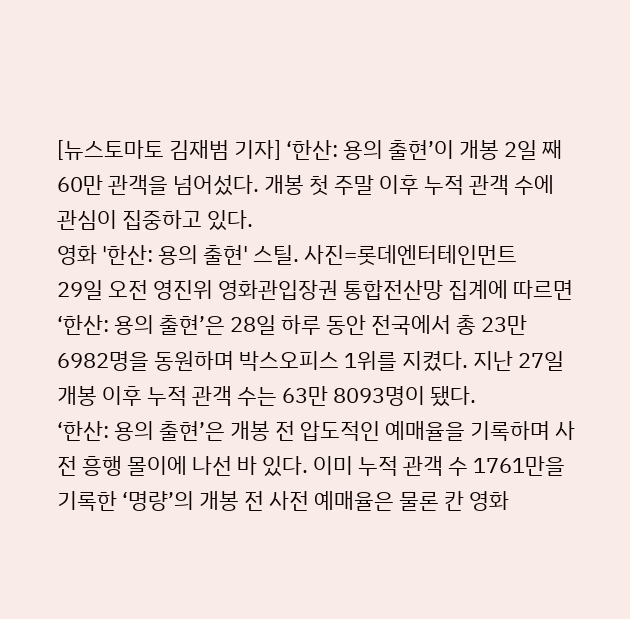[뉴스토마토 김재범 기자] ‘한산: 용의 출현’이 개봉 2일 째 60만 관객을 넘어섰다. 개봉 첫 주말 이후 누적 관객 수에 관심이 집중하고 있다.
영화 '한산: 용의 출현' 스틸. 사진=롯데엔터테인먼트
29일 오전 영진위 영화관입장권 통합전산망 집계에 따르면 ‘한산: 용의 출현’은 28일 하루 동안 전국에서 총 23만 6982명을 동원하며 박스오피스 1위를 지켰다. 지난 27일 개봉 이후 누적 관객 수는 63만 8093명이 됐다.
‘한산: 용의 출현’은 개봉 전 압도적인 예매율을 기록하며 사전 흥행 몰이에 나선 바 있다. 이미 누적 관객 수 1761만을 기록한 ‘명량’의 개봉 전 사전 예매율은 물론 칸 영화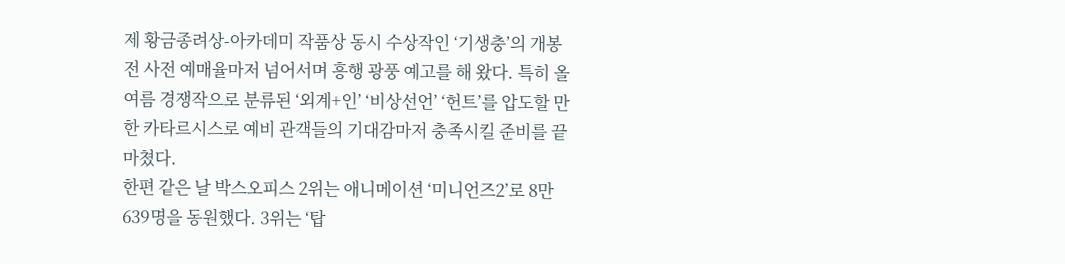제 황금종려상-아카데미 작품상 동시 수상작인 ‘기생충’의 개봉 전 사전 예매율마저 넘어서며 흥행 광풍 예고를 해 왔다. 특히 올 여름 경쟁작으로 분류된 ‘외계+인’ ‘비상선언’ ‘헌트’를 압도할 만한 카타르시스로 예비 관객들의 기대감마저 충족시킬 준비를 끝마쳤다.
한편 같은 날 박스오피스 2위는 애니메이션 ‘미니언즈2’로 8만 639명을 동원했다. 3위는 ‘탑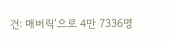건: 매버릭’으로 4만 7336명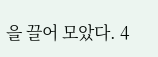을 끌어 모았다. 4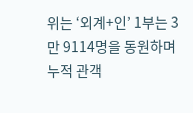위는 ‘외계+인’ 1부는 3만 9114명을 동원하며 누적 관객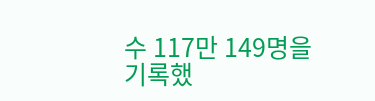수 117만 149명을 기록했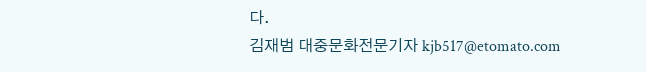다.
김재범 대중문화전문기자 kjb517@etomato.com